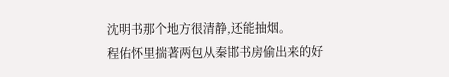沈明书那个地方很清静,还能抽烟。
程佑怀里揣著两包从秦邯书房偷出来的好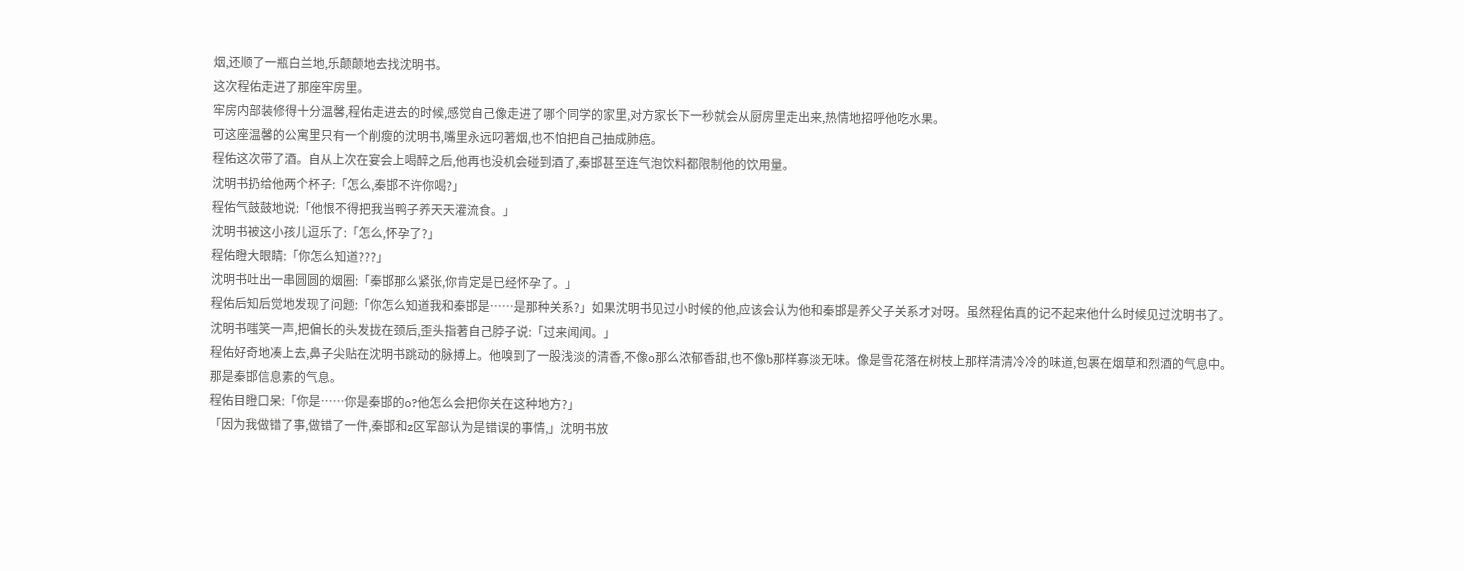烟,还顺了一瓶白兰地,乐颠颠地去找沈明书。
这次程佑走进了那座牢房里。
牢房内部装修得十分温馨,程佑走进去的时候,感觉自己像走进了哪个同学的家里,对方家长下一秒就会从厨房里走出来,热情地招呼他吃水果。
可这座温馨的公寓里只有一个削瘦的沈明书,嘴里永远叼著烟,也不怕把自己抽成肺癌。
程佑这次带了酒。自从上次在宴会上喝醉之后,他再也没机会碰到酒了,秦邯甚至连气泡饮料都限制他的饮用量。
沈明书扔给他两个杯子:「怎么,秦邯不许你喝?」
程佑气鼓鼓地说:「他恨不得把我当鸭子养天天灌流食。」
沈明书被这小孩儿逗乐了:「怎么,怀孕了?」
程佑瞪大眼睛:「你怎么知道???」
沈明书吐出一串圆圆的烟圈:「秦邯那么紧张,你肯定是已经怀孕了。」
程佑后知后觉地发现了问题:「你怎么知道我和秦邯是……是那种关系?」如果沈明书见过小时候的他,应该会认为他和秦邯是养父子关系才对呀。虽然程佑真的记不起来他什么时候见过沈明书了。
沈明书嗤笑一声,把偏长的头发拢在颈后,歪头指著自己脖子说:「过来闻闻。」
程佑好奇地凑上去,鼻子尖贴在沈明书跳动的脉搏上。他嗅到了一股浅淡的清香,不像o那么浓郁香甜,也不像b那样寡淡无味。像是雪花落在树枝上那样清清冷冷的味道,包裹在烟草和烈酒的气息中。
那是秦邯信息素的气息。
程佑目瞪口呆:「你是……你是秦邯的o?他怎么会把你关在这种地方?」
「因为我做错了事,做错了一件,秦邯和z区军部认为是错误的事情,」沈明书放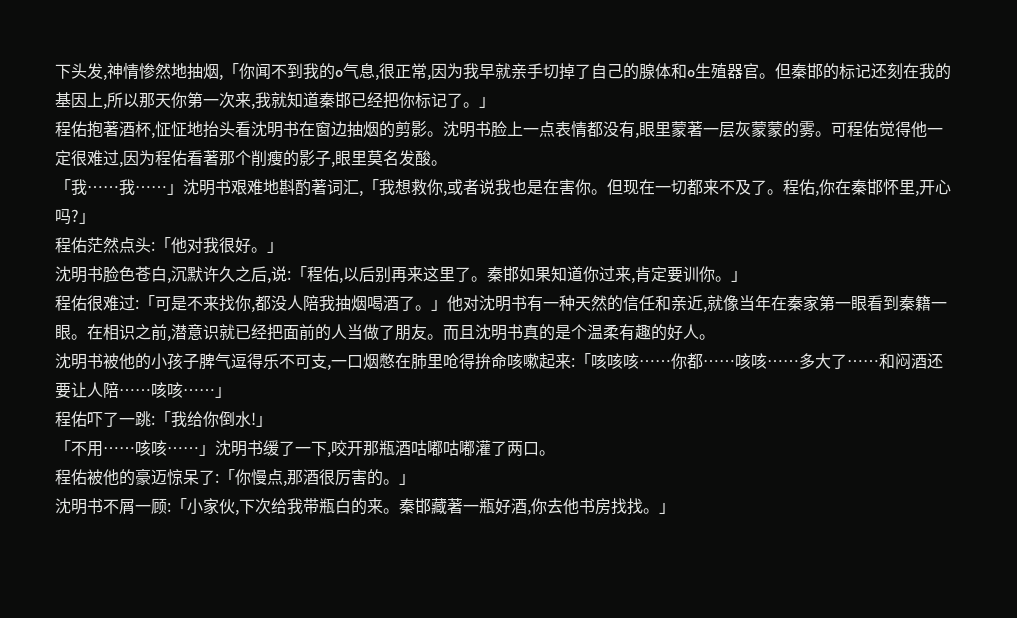下头发,神情惨然地抽烟,「你闻不到我的o气息,很正常,因为我早就亲手切掉了自己的腺体和o生殖器官。但秦邯的标记还刻在我的基因上,所以那天你第一次来,我就知道秦邯已经把你标记了。」
程佑抱著酒杯,怔怔地抬头看沈明书在窗边抽烟的剪影。沈明书脸上一点表情都没有,眼里蒙著一层灰蒙蒙的雾。可程佑觉得他一定很难过,因为程佑看著那个削瘦的影子,眼里莫名发酸。
「我……我……」沈明书艰难地斟酌著词汇,「我想救你,或者说我也是在害你。但现在一切都来不及了。程佑,你在秦邯怀里,开心吗?」
程佑茫然点头:「他对我很好。」
沈明书脸色苍白,沉默许久之后,说:「程佑,以后别再来这里了。秦邯如果知道你过来,肯定要训你。」
程佑很难过:「可是不来找你,都没人陪我抽烟喝酒了。」他对沈明书有一种天然的信任和亲近,就像当年在秦家第一眼看到秦籍一眼。在相识之前,潜意识就已经把面前的人当做了朋友。而且沈明书真的是个温柔有趣的好人。
沈明书被他的小孩子脾气逗得乐不可支,一口烟憋在肺里呛得拚命咳嗽起来:「咳咳咳……你都……咳咳……多大了……和闷酒还要让人陪……咳咳……」
程佑吓了一跳:「我给你倒水!」
「不用……咳咳……」沈明书缓了一下,咬开那瓶酒咕嘟咕嘟灌了两口。
程佑被他的豪迈惊呆了:「你慢点,那酒很厉害的。」
沈明书不屑一顾:「小家伙,下次给我带瓶白的来。秦邯藏著一瓶好酒,你去他书房找找。」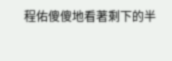程佑傻傻地看著剩下的半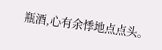瓶酒,心有余悸地点点头。